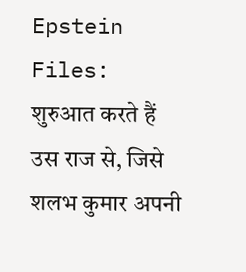Epstein Files: शुरुआत करते हैं उस राज से, जिसे शलभ कुमार अपनी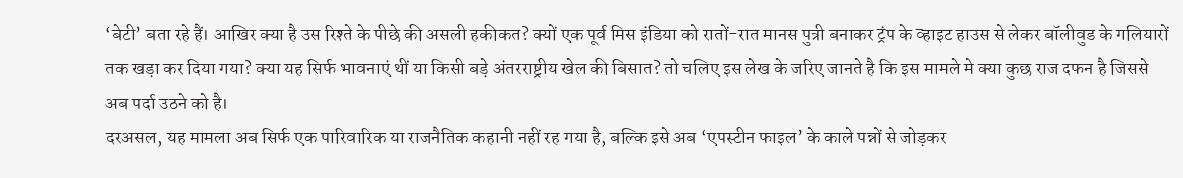‘बेटी’ बता रहे हैं। आखिर क्या है उस रिश्ते के पीछे की असली हकीकत? क्यों एक पूर्व मिस इंडिया को रातों-रात मानस पुत्री बनाकर ट्रंप के व्हाइट हाउस से लेकर बॉलीवुड के गलियारों तक खड़ा कर दिया गया? क्या यह सिर्फ भावनाएं थीं या किसी बड़े अंतरराष्ट्रीय खेल की बिसात? तो चलिए इस लेख के जरिए जानते है कि इस मामले मे क्या कुछ राज दफन है जिससे अब पर्दा उठने को है।
दरअसल, यह मामला अब सिर्फ एक पारिवारिक या राजनैतिक कहानी नहीं रह गया है, बल्कि इसे अब ‘एपस्टीन फाइल’ के काले पन्नों से जोड़कर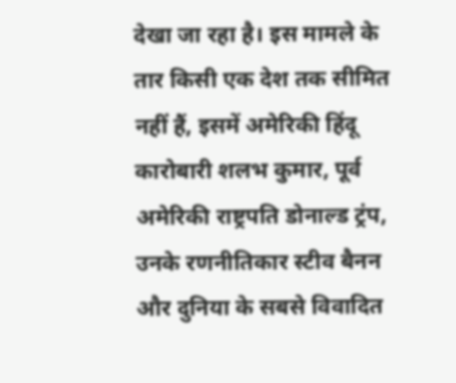देखा जा रहा है। इस मामले के तार किसी एक देश तक सीमित नहीं हैं, इसमें अमेरिकी हिंदू कारोबारी शलभ कुमार, पूर्व अमेरिकी राष्ट्रपति डोनाल्ड ट्रंप, उनके रणनीतिकार स्टीव बैनन और दुनिया के सबसे विवादित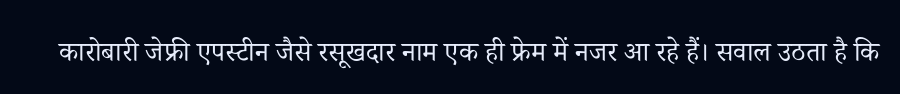कारोबारी जेफ्री एपस्टीन जैसे रसूखदार नाम एक ही फ्रेम में नजर आ रहे हैं। सवाल उठता है कि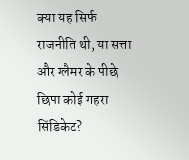क्या यह सिर्फ राजनीति थी, या सत्ता और ग्लैमर के पीछे छिपा कोई गहरा सिंडिकेट?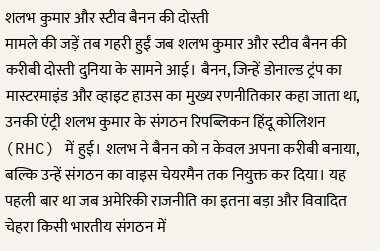शलभ कुमार और स्टीव बैनन की दोस्ती
मामले की जड़ें तब गहरी हुईं जब शलभ कुमार और स्टीव बैनन की करीबी दोस्ती दुनिया के सामने आई। बैनन, जिन्हें डोनाल्ड ट्रंप का मास्टरमाइंड और व्हाइट हाउस का मुख्य रणनीतिकार कहा जाता था, उनकी एंट्री शलभ कुमार के संगठन रिपब्लिकन हिंदू कोलिशन (RHC) में हुई। शलभ ने बैनन को न केवल अपना करीबी बनाया, बल्कि उन्हें संगठन का वाइस चेयरमैन तक नियुक्त कर दिया। यह पहली बार था जब अमेरिकी राजनीति का इतना बड़ा और विवादित चेहरा किसी भारतीय संगठन में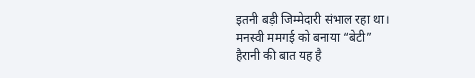इतनी बड़ी जिम्मेदारी संभाल रहा था।
मनस्वी ममगई को बनाया “बेटी”
हैरानी की बात यह है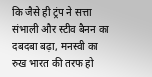कि जैसे ही ट्रंप ने सत्ता संभाली और स्टीव बैनन का दबदबा बढ़ा, मनस्वी का रुख भारत की तरफ हो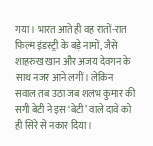गया। भारत आते ही वह रातों-रात फिल्म इंडस्ट्री के बड़े नामों, जैसे शाहरुख खान और अजय देवगन के साथ नजर आने लगीं। लेकिन सवाल तब उठा जब शलभ कुमार की सगी बेटी ने इस ‘बेटी’ वाले दावे को ही सिरे से नकार दिया।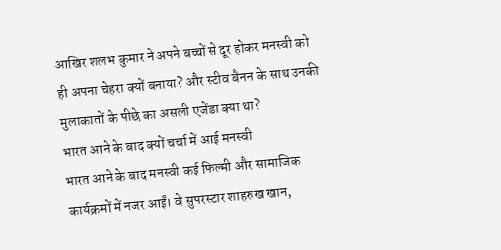आखिर शलभ कुमार ने अपने बच्चों से दूर होकर मनस्वी को ही अपना चेहरा क्यों बनाया? और स्टीव बैनन के साथ उनकी मुलाकातों के पीछे का असली एजेंडा क्या था?
भारत आने के बाद क्यों चर्चा में आई मनस्वी
भारत आने के बाद मनस्वी कई फिल्मी और सामाजिक कार्यक्रमों में नजर आईं। वे सुपरस्टार शाहरुख खान,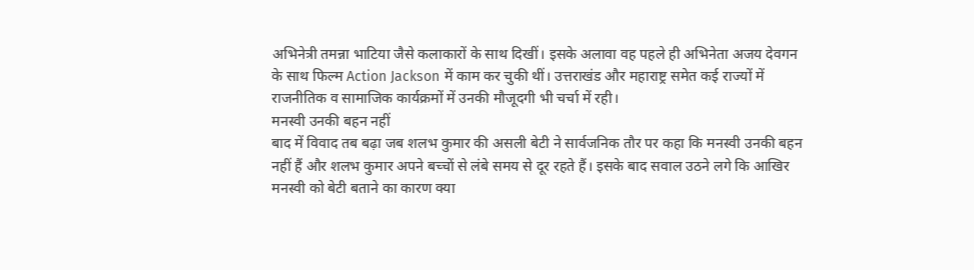अभिनेत्री तमन्ना भाटिया जैसे कलाकारों के साथ दिखीं। इसके अलावा वह पहले ही अभिनेता अजय देवगन के साथ फिल्म Action Jackson में काम कर चुकी थीं। उत्तराखंड और महाराष्ट्र समेत कई राज्यों में राजनीतिक व सामाजिक कार्यक्रमों में उनकी मौजूदगी भी चर्चा में रही।
मनस्वी उनकी बहन नहीं
बाद में विवाद तब बढ़ा जब शलभ कुमार की असली बेटी ने सार्वजनिक तौर पर कहा कि मनस्वी उनकी बहन नहीं हैं और शलभ कुमार अपने बच्चों से लंबे समय से दूर रहते हैं। इसके बाद सवाल उठने लगे कि आखिर मनस्वी को बेटी बताने का कारण क्या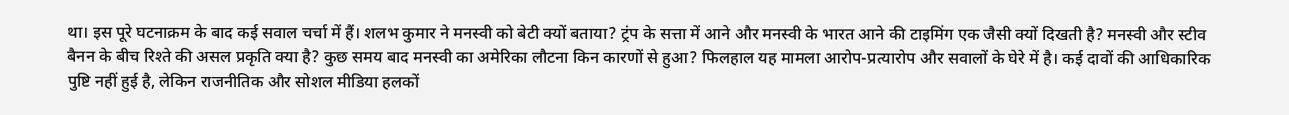था। इस पूरे घटनाक्रम के बाद कई सवाल चर्चा में हैं। शलभ कुमार ने मनस्वी को बेटी क्यों बताया? ट्रंप के सत्ता में आने और मनस्वी के भारत आने की टाइमिंग एक जैसी क्यों दिखती है? मनस्वी और स्टीव बैनन के बीच रिश्ते की असल प्रकृति क्या है? कुछ समय बाद मनस्वी का अमेरिका लौटना किन कारणों से हुआ? फिलहाल यह मामला आरोप-प्रत्यारोप और सवालों के घेरे में है। कई दावों की आधिकारिक पुष्टि नहीं हुई है, लेकिन राजनीतिक और सोशल मीडिया हलकों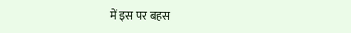में इस पर बहस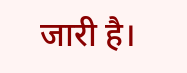जारी है।